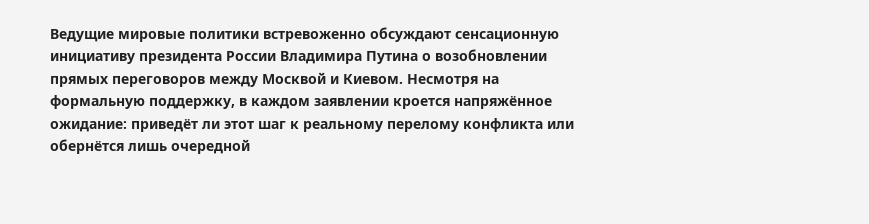Ведущие мировые политики встревоженно обсуждают сенсационную инициативу президента России Владимира Путина о возобновлении прямых переговоров между Москвой и Киевом. Несмотря на формальную поддержку, в каждом заявлении кроется напряжённое ожидание: приведёт ли этот шаг к реальному перелому конфликта или обернётся лишь очередной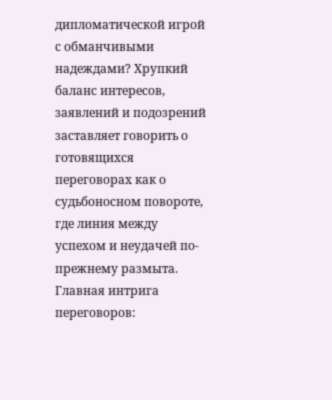дипломатической игрой с обманчивыми надеждами? Хрупкий баланс интересов, заявлений и подозрений заставляет говорить о готовящихся переговорах как о судьбоносном повороте, где линия между успехом и неудачей по-прежнему размыта.
Главная интрига переговоров: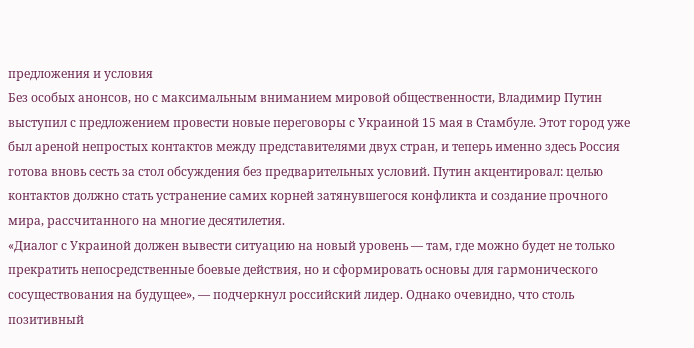предложения и условия
Без особых анонсов, но с максимальным вниманием мировой общественности, Владимир Путин выступил с предложением провести новые переговоры с Украиной 15 мая в Стамбуле. Этот город уже был ареной непростых контактов между представителями двух стран, и теперь именно здесь Россия готова вновь сесть за стол обсуждения без предварительных условий. Путин акцентировал: целью контактов должно стать устранение самих корней затянувшегося конфликта и создание прочного мира, рассчитанного на многие десятилетия.
«Диалог с Украиной должен вывести ситуацию на новый уровень — там, где можно будет не только прекратить непосредственные боевые действия, но и сформировать основы для гармонического сосуществования на будущее», — подчеркнул российский лидер. Однако очевидно, что столь позитивный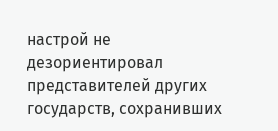настрой не дезориентировал представителей других государств, сохранивших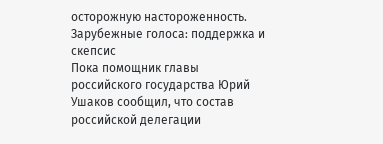осторожную настороженность.
Зарубежные голоса: поддержка и скепсис
Пока помощник главы российского государства Юрий Ушаков сообщил, что состав российской делегации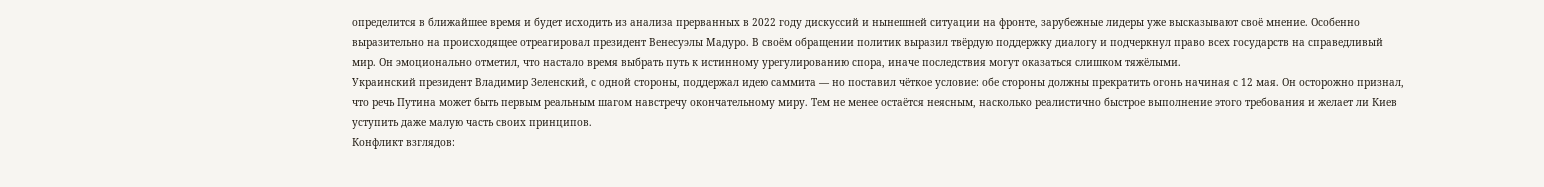определится в ближайшее время и будет исходить из анализа прерванных в 2022 году дискуссий и нынешней ситуации на фронте, зарубежные лидеры уже высказывают своё мнение. Особенно выразительно на происходящее отреагировал президент Венесуэлы Мадуро. В своём обращении политик выразил твёрдую поддержку диалогу и подчеркнул право всех государств на справедливый мир. Он эмоционально отметил, что настало время выбрать путь к истинному урегулированию спора, иначе последствия могут оказаться слишком тяжёлыми.
Украинский президент Владимир Зеленский, с одной стороны, поддержал идею саммита — но поставил чёткое условие: обе стороны должны прекратить огонь начиная с 12 мая. Он осторожно признал, что речь Путина может быть первым реальным шагом навстречу окончательному миру. Тем не менее остаётся неясным, насколько реалистично быстрое выполнение этого требования и желает ли Киев уступить даже малую часть своих принципов.
Конфликт взглядов: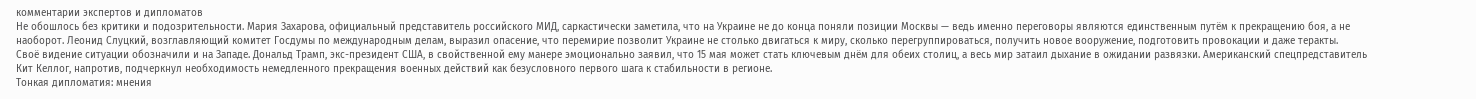комментарии экспертов и дипломатов
Не обошлось без критики и подозрительности. Мария Захарова, официальный представитель российского МИД, саркастически заметила, что на Украине не до конца поняли позиции Москвы — ведь именно переговоры являются единственным путём к прекращению боя, а не наоборот. Леонид Слуцкий, возглавляющий комитет Госдумы по международным делам, выразил опасение, что перемирие позволит Украине не столько двигаться к миру, сколько перегруппироваться, получить новое вооружение, подготовить провокации и даже теракты.
Своё видение ситуации обозначили и на Западе. Дональд Трамп, экс-президент США, в свойственной ему манере эмоционально заявил, что 15 мая может стать ключевым днём для обеих столиц, а весь мир затаил дыхание в ожидании развязки. Американский спецпредставитель Кит Келлог, напротив, подчеркнул необходимость немедленного прекращения военных действий как безусловного первого шага к стабильности в регионе.
Тонкая дипломатия: мнения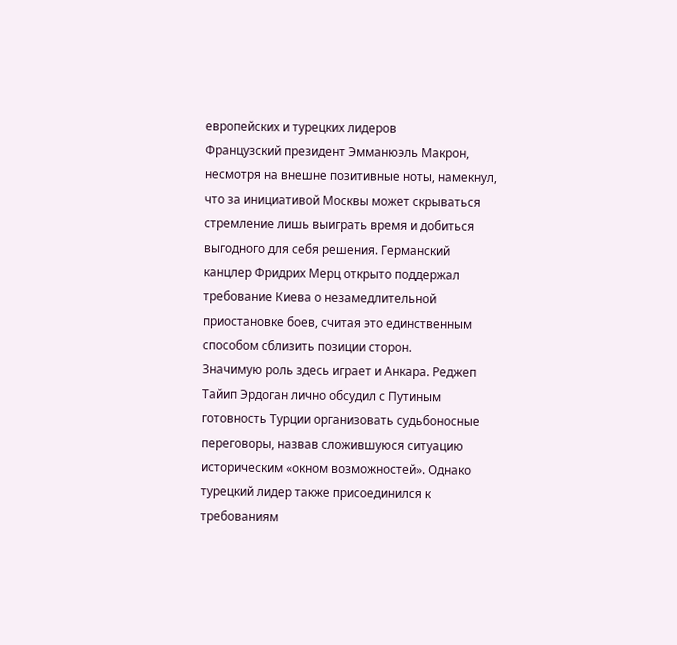европейских и турецких лидеров
Французский президент Эмманюэль Макрон, несмотря на внешне позитивные ноты, намекнул, что за инициативой Москвы может скрываться стремление лишь выиграть время и добиться выгодного для себя решения. Германский канцлер Фридрих Мерц открыто поддержал требование Киева о незамедлительной приостановке боев, считая это единственным способом сблизить позиции сторон.
Значимую роль здесь играет и Анкара. Реджеп Тайип Эрдоган лично обсудил с Путиным готовность Турции организовать судьбоносные переговоры, назвав сложившуюся ситуацию историческим «окном возможностей». Однако турецкий лидер также присоединился к требованиям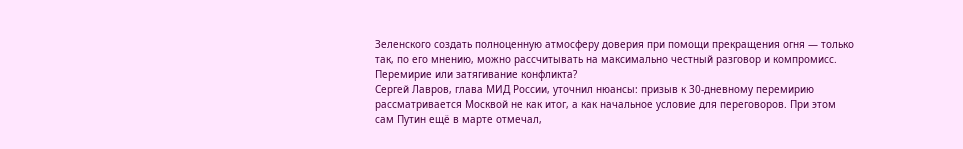Зеленского создать полноценную атмосферу доверия при помощи прекращения огня — только так, по его мнению, можно рассчитывать на максимально честный разговор и компромисс.
Перемирие или затягивание конфликта?
Сергей Лавров, глава МИД России, уточнил нюансы: призыв к 30-дневному перемирию рассматривается Москвой не как итог, а как начальное условие для переговоров. При этом сам Путин ещё в марте отмечал,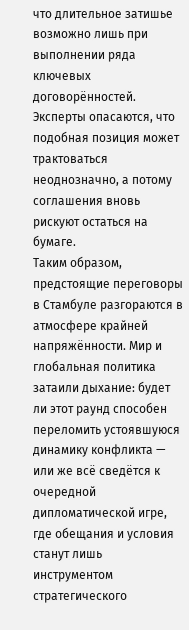что длительное затишье возможно лишь при выполнении ряда ключевых договорённостей. Эксперты опасаются, что подобная позиция может трактоваться неоднозначно, а потому соглашения вновь рискуют остаться на бумаге.
Таким образом, предстоящие переговоры в Стамбуле разгораются в атмосфере крайней напряжённости. Мир и глобальная политика затаили дыхание: будет ли этот раунд способен переломить устоявшуюся динамику конфликта — или же всё сведётся к очередной дипломатической игре, где обещания и условия станут лишь инструментом стратегического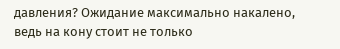давления? Ожидание максимально накалено, ведь на кону стоит не только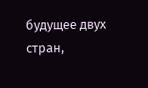будущее двух стран,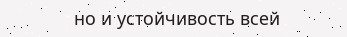но и устойчивость всей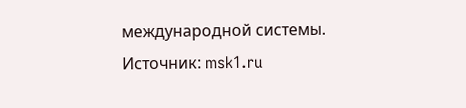международной системы.
Источник: msk1.ru